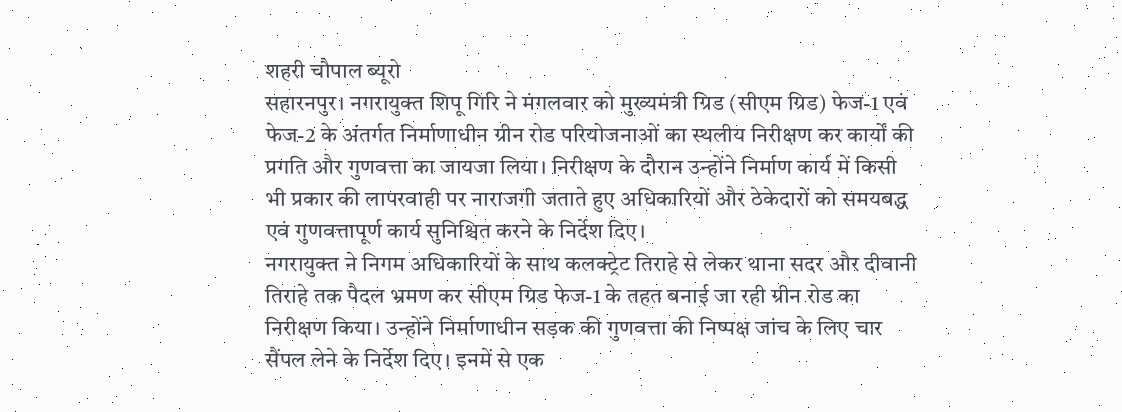शहरी चौपाल ब्यूरो
सहारनपुर। नगरायुक्त शिपू गिरि ने मंगलवार को मुख्यमंत्री ग्रिड (सीएम ग्रिड) फेज-1 एवं फेज-2 के अंतर्गत निर्माणाधीन ग्रीन रोड परियोजनाओं का स्थलीय निरीक्षण कर कार्यों की प्रगति और गुणवत्ता का जायजा लिया। निरीक्षण के दौरान उन्होंने निर्माण कार्य में किसी भी प्रकार की लापरवाही पर नाराजगी जताते हुए अधिकारियों और ठेकेदारों को समयबद्ध एवं गुणवत्तापूर्ण कार्य सुनिश्चित करने के निर्देश दिए।
नगरायुक्त ने निगम अधिकारियों के साथ कलक्ट्रेट तिराहे से लेकर थाना सदर और दीवानी तिराहे तक पैदल भ्रमण कर सीएम ग्रिड फेज-1 के तहत बनाई जा रही ग्रीन रोड का निरीक्षण किया। उन्होंने निर्माणाधीन सड़क की गुणवत्ता की निष्पक्ष जांच के लिए चार सैंपल लेने के निर्देश दिए। इनमें से एक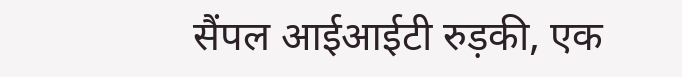सैंपल आईआईटी रुड़की, एक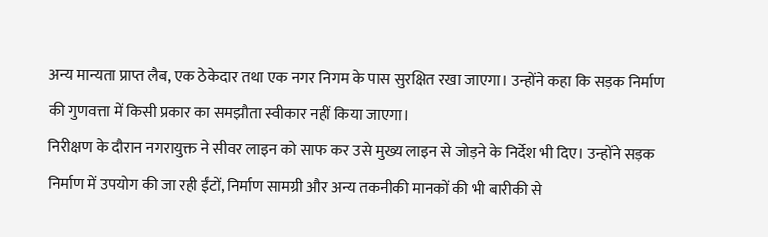अन्य मान्यता प्राप्त लैब, एक ठेकेदार तथा एक नगर निगम के पास सुरक्षित रखा जाएगा। उन्होंने कहा कि सड़क निर्माण की गुणवत्ता में किसी प्रकार का समझौता स्वीकार नहीं किया जाएगा।
निरीक्षण के दौरान नगरायुक्त ने सीवर लाइन को साफ कर उसे मुख्य लाइन से जोड़ने के निर्देश भी दिए। उन्होंने सड़क निर्माण में उपयोग की जा रही ईंटों, निर्माण सामग्री और अन्य तकनीकी मानकों की भी बारीकी से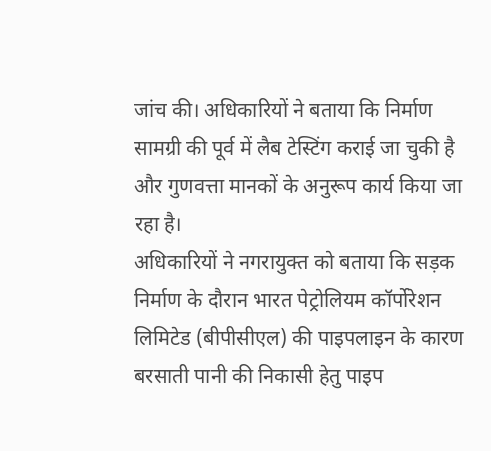जांच की। अधिकारियों ने बताया कि निर्माण सामग्री की पूर्व में लैब टेस्टिंग कराई जा चुकी है और गुणवत्ता मानकों के अनुरूप कार्य किया जा रहा है।
अधिकारियों ने नगरायुक्त को बताया कि सड़क निर्माण के दौरान भारत पेट्रोलियम कॉर्पोरेशन लिमिटेड (बीपीसीएल) की पाइपलाइन के कारण बरसाती पानी की निकासी हेतु पाइप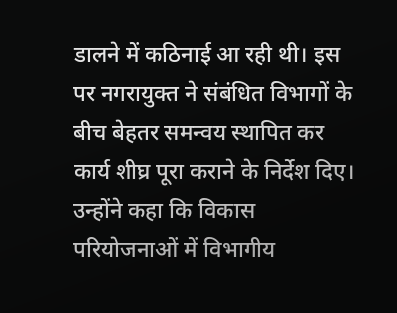डालने में कठिनाई आ रही थी। इस पर नगरायुक्त ने संबंधित विभागों के बीच बेहतर समन्वय स्थापित कर कार्य शीघ्र पूरा कराने के निर्देश दिए। उन्होंने कहा कि विकास परियोजनाओं में विभागीय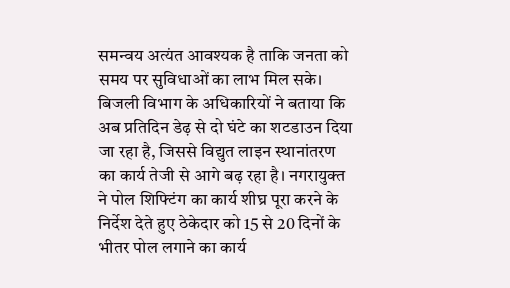समन्वय अत्यंत आवश्यक है ताकि जनता को समय पर सुविधाओं का लाभ मिल सके।
बिजली विभाग के अधिकारियों ने बताया कि अब प्रतिदिन डेढ़ से दो घंटे का शटडाउन दिया जा रहा है, जिससे विद्युत लाइन स्थानांतरण का कार्य तेजी से आगे बढ़ रहा है। नगरायुक्त ने पोल शिफ्टिंग का कार्य शीघ्र पूरा करने के निर्देश देते हुए ठेकेदार को 15 से 20 दिनों के भीतर पोल लगाने का कार्य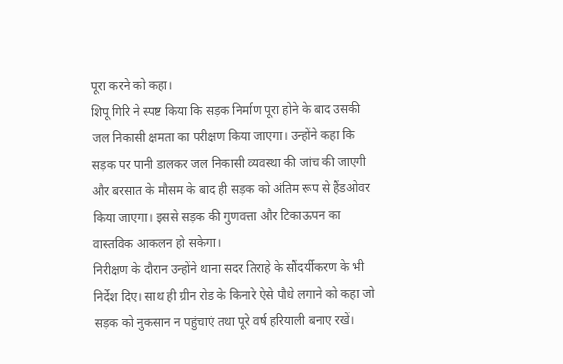पूरा करने को कहा।
शिपू गिरि ने स्पष्ट किया कि सड़क निर्माण पूरा होने के बाद उसकी जल निकासी क्षमता का परीक्षण किया जाएगा। उन्होंने कहा कि सड़क पर पानी डालकर जल निकासी व्यवस्था की जांच की जाएगी और बरसात के मौसम के बाद ही सड़क को अंतिम रूप से हैंडओवर किया जाएगा। इससे सड़क की गुणवत्ता और टिकाऊपन का वास्तविक आकलन हो सकेगा।
निरीक्षण के दौरान उन्होंने थाना सदर तिराहे के सौंदर्यीकरण के भी निर्देश दिए। साथ ही ग्रीन रोड के किनारे ऐसे पौधे लगाने को कहा जो सड़क को नुकसान न पहुंचाएं तथा पूरे वर्ष हरियाली बनाए रखें।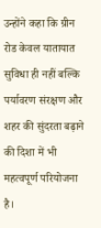उन्होंने कहा कि ग्रीन रोड केवल यातायात सुविधा ही नहीं बल्कि पर्यावरण संरक्षण और शहर की सुंदरता बढ़ाने की दिशा में भी महत्वपूर्ण परियोजना है।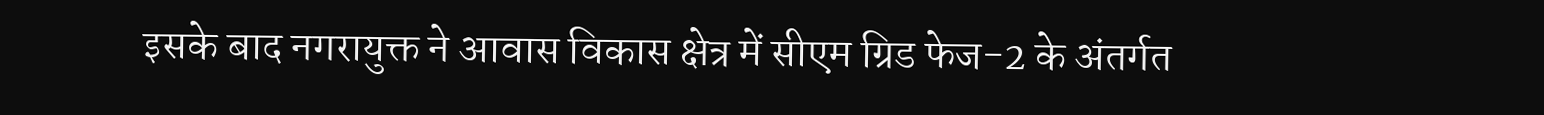इसके बाद नगरायुक्त ने आवास विकास क्षेत्र में सीएम ग्रिड फेज-2 के अंतर्गत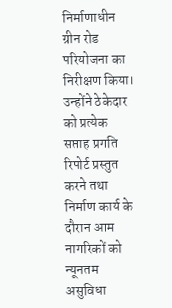निर्माणाधीन ग्रीन रोड परियोजना का निरीक्षण किया। उन्होंने ठेकेदार को प्रत्येक सप्ताह प्रगति रिपोर्ट प्रस्तुत करने तथा निर्माण कार्य के दौरान आम नागरिकों को न्यूनतम असुविधा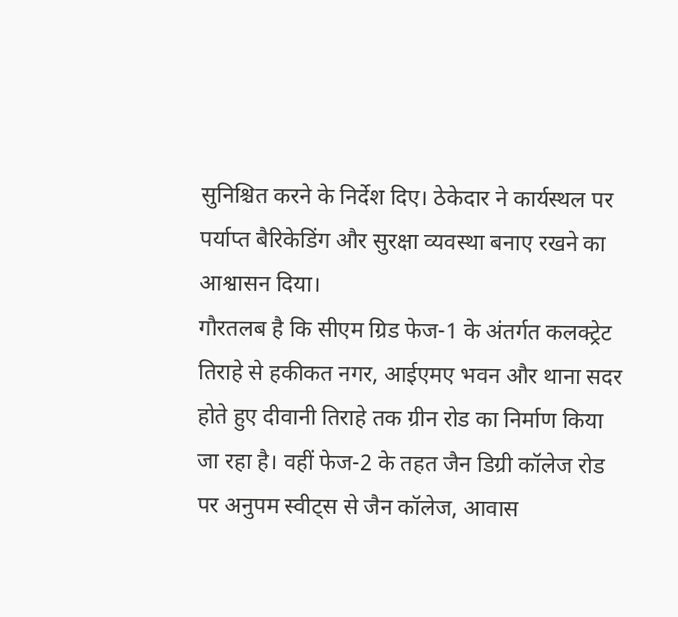सुनिश्चित करने के निर्देश दिए। ठेकेदार ने कार्यस्थल पर पर्याप्त बैरिकेडिंग और सुरक्षा व्यवस्था बनाए रखने का आश्वासन दिया।
गौरतलब है कि सीएम ग्रिड फेज-1 के अंतर्गत कलक्ट्रेट तिराहे से हकीकत नगर, आईएमए भवन और थाना सदर होते हुए दीवानी तिराहे तक ग्रीन रोड का निर्माण किया जा रहा है। वहीं फेज-2 के तहत जैन डिग्री कॉलेज रोड पर अनुपम स्वीट्स से जैन कॉलेज, आवास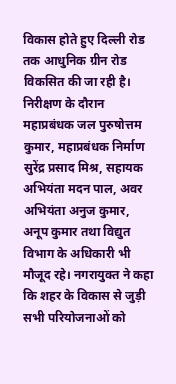विकास होते हुए दिल्ली रोड तक आधुनिक ग्रीन रोड विकसित की जा रही है।
निरीक्षण के दौरान महाप्रबंधक जल पुरुषोत्तम कुमार, महाप्रबंधक निर्माण सुरेंद्र प्रसाद मिश्र, सहायक अभियंता मदन पाल, अवर अभियंता अनुज कुमार, अनूप कुमार तथा विद्युत विभाग के अधिकारी भी मौजूद रहे। नगरायुक्त ने कहा कि शहर के विकास से जुड़ी सभी परियोजनाओं को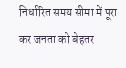निर्धारित समय सीमा में पूरा कर जनता को बेहतर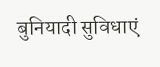बुनियादी सुविधाएं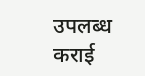उपलब्ध कराई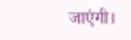जाएंगी।